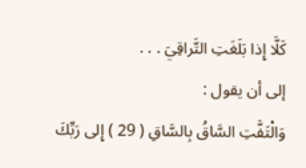كَلَّا إِذا بَلَغَتِ التَّراقِيَ . . .
إلى أن يقول :
وَالْتَفَّتِ السَّاقُ بِالسَّاقِ ( 29 ) إِلى رَبِّكَ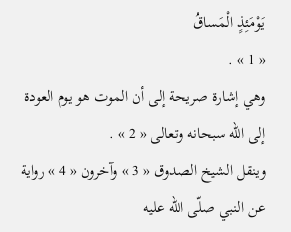يَوْمَئِذٍ الْمَساقُ
« 1 » .
وهي إشارة صريحة إلى أن الموت هو يوم العودة إلى اللّه سبحانه وتعالى « 2 » .
وينقل الشيخ الصدوق « 3 » وآخرون « 4 » رواية عن النبي صلّى اللّه عليه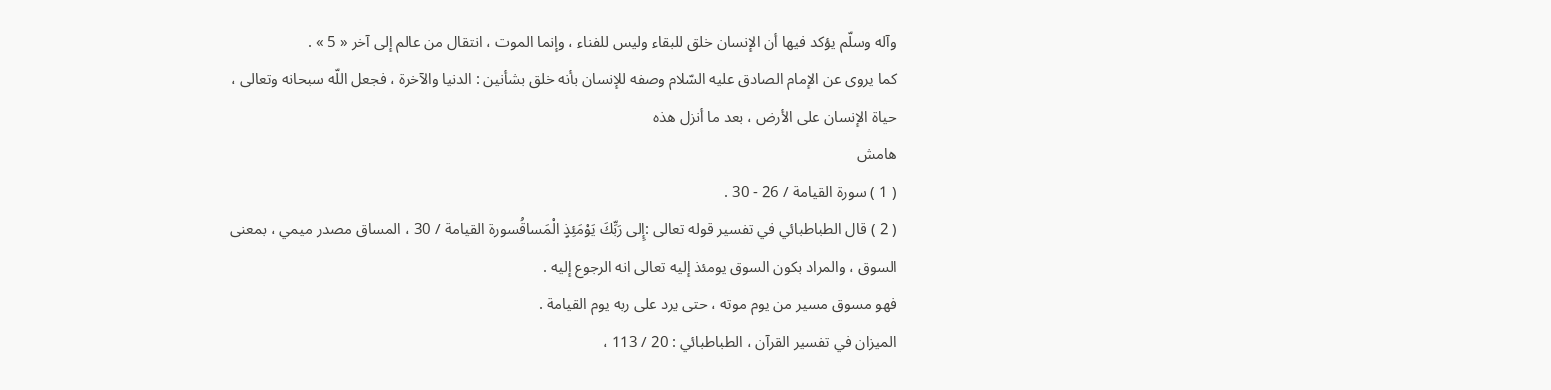وآله وسلّم يؤكد فيها أن الإنسان خلق للبقاء وليس للفناء ، وإنما الموت ، انتقال من عالم إلى آخر « 5 » .
كما يروى عن الإمام الصادق عليه السّلام وصفه للإنسان بأنه خلق بشأنين : الدنيا والآخرة ، فجعل اللّه سبحانه وتعالى ، حياة الإنسان على الأرض ، بعد ما أنزل هذه
هامش
( 1 ) سورة القيامة / 26 - 30 .
( 2 ) قال الطباطبائي في تفسير قوله تعالى :إِلى رَبِّكَ يَوْمَئِذٍ الْمَساقُسورة القيامة / 30 ، المساق مصدر ميمي ، بمعنى السوق ، والمراد بكون السوق يومئذ إليه تعالى انه الرجوع إليه .
فهو مسوق مسير من يوم موته ، حتى يرد على ربه يوم القيامة .
الميزان في تفسير القرآن ، الطباطبائي : 20 / 113 ،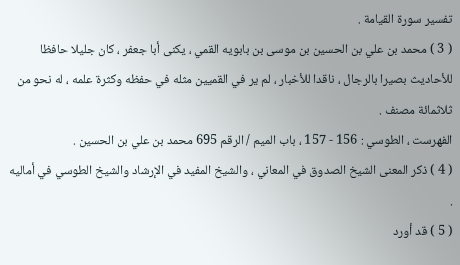تفسير سورة القيامة .
( 3 ) محمد بن علي بن الحسين بن موسى بن بابويه القمي ، يكنى أبا جعفر ، كان جليلا حافظا للأحاديث بصيرا بالرجال ، ناقدا للأخبار ، لم ير في القميين مثله في حفظه وكثرة علمه ، له نحو من ثلاثمائة مصنف .
الفهرست ، الطوسي : 156 - 157 ، باب الميم / الرقم 695 محمد بن علي بن الحسين .
( 4 ) ذكر المعنى الشيخ الصدوق في المعاني ، والشيخ المفيد في الإرشاد والشيخ الطوسي في أماليه .
( 5 ) قد أورد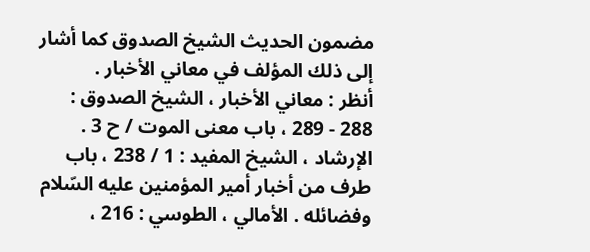مضمون الحديث الشيخ الصدوق كما أشار إلى ذلك المؤلف في معاني الأخبار .
أنظر : معاني الأخبار ، الشيخ الصدوق : 288 - 289 ، باب معنى الموت / ح 3 . الإرشاد ، الشيخ المفيد : 1 / 238 ، باب طرف من أخبار أمير المؤمنين عليه السّلام وفضائله . الأمالي ، الطوسي : 216 ،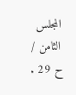المجلس الثامن / ح 29 .